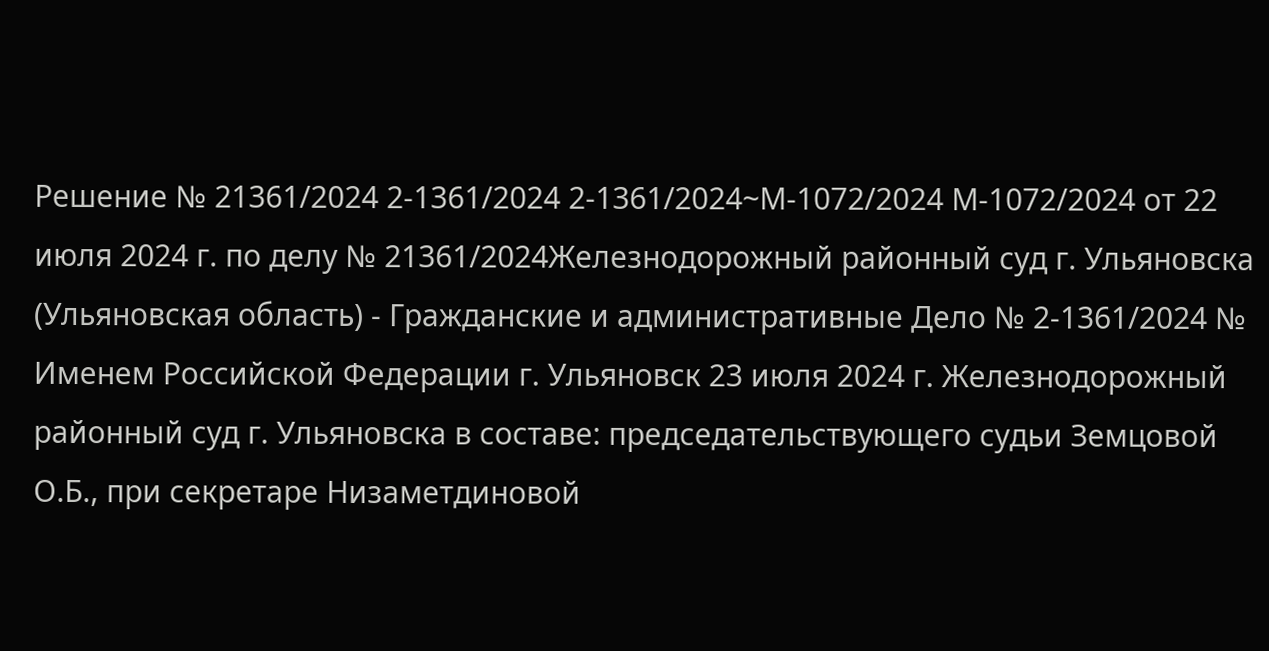Решение № 21361/2024 2-1361/2024 2-1361/2024~М-1072/2024 М-1072/2024 от 22 июля 2024 г. по делу № 21361/2024Железнодорожный районный суд г. Ульяновска (Ульяновская область) - Гражданские и административные Дело № 2-1361/2024 № Именем Российской Федерации г. Ульяновск 23 июля 2024 г. Железнодорожный районный суд г. Ульяновска в составе: председательствующего судьи Земцовой О.Б., при секретаре Низаметдиновой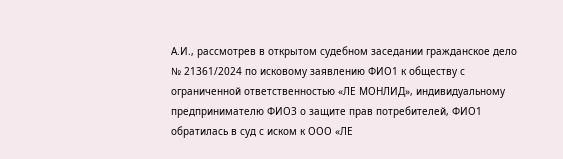А.И., рассмотрев в открытом судебном заседании гражданское дело № 21361/2024 по исковому заявлению ФИО1 к обществу с ограниченной ответственностью «ЛЕ МОНЛИД», индивидуальному предпринимателю ФИО3 о защите прав потребителей, ФИО1 обратилась в суд с иском к ООО «ЛЕ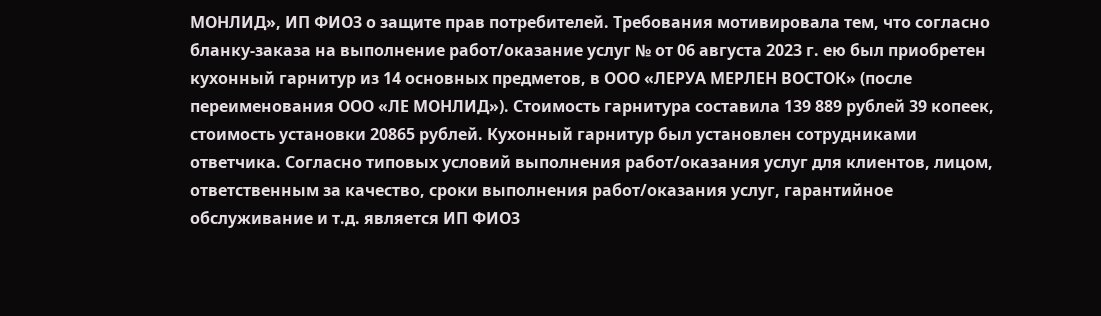МОНЛИД», ИП ФИО3 о защите прав потребителей. Требования мотивировала тем, что согласно бланку-заказа на выполнение работ/оказание услуг № от 06 августа 2023 г. ею был приобретен кухонный гарнитур из 14 основных предметов, в ООО «ЛЕРУА МЕРЛЕН ВОСТОК» (после переименования ООО «ЛЕ МОНЛИД»). Стоимость гарнитура составила 139 889 рублей 39 копеек, стоимость установки 20865 рублей. Кухонный гарнитур был установлен сотрудниками ответчика. Согласно типовых условий выполнения работ/оказания услуг для клиентов, лицом, ответственным за качество, сроки выполнения работ/оказания услуг, гарантийное обслуживание и т.д. является ИП ФИО3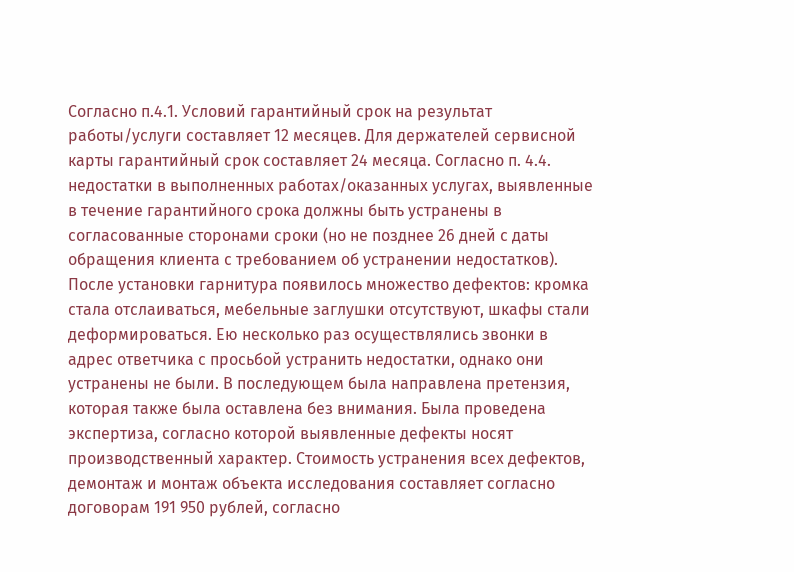Согласно п.4.1. Условий гарантийный срок на результат работы/услуги составляет 12 месяцев. Для держателей сервисной карты гарантийный срок составляет 24 месяца. Согласно п. 4.4. недостатки в выполненных работах/оказанных услугах, выявленные в течение гарантийного срока должны быть устранены в согласованные сторонами сроки (но не позднее 26 дней с даты обращения клиента с требованием об устранении недостатков). После установки гарнитура появилось множество дефектов: кромка стала отслаиваться, мебельные заглушки отсутствуют, шкафы стали деформироваться. Ею несколько раз осуществлялись звонки в адрес ответчика с просьбой устранить недостатки, однако они устранены не были. В последующем была направлена претензия, которая также была оставлена без внимания. Была проведена экспертиза, согласно которой выявленные дефекты носят производственный характер. Стоимость устранения всех дефектов, демонтаж и монтаж объекта исследования составляет согласно договорам 191 950 рублей, согласно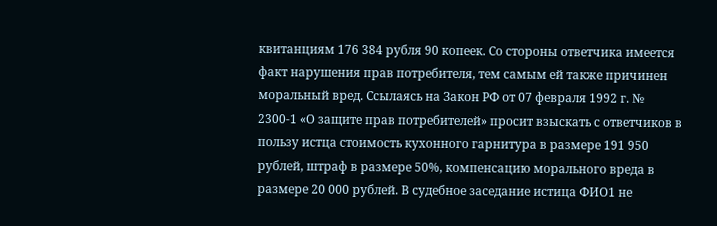квитанциям 176 384 рубля 90 копеек. Со стороны ответчика имеется факт нарушения прав потребителя, тем самым ей также причинен моральный вред. Ссылаясь на Закон РФ от 07 февраля 1992 г. № 2300-1 «О защите прав потребителей» просит взыскать с ответчиков в пользу истца стоимость кухонного гарнитура в размере 191 950 рублей, штраф в размере 50%, компенсацию морального вреда в размере 20 000 рублей. В судебное заседание истица ФИО1 не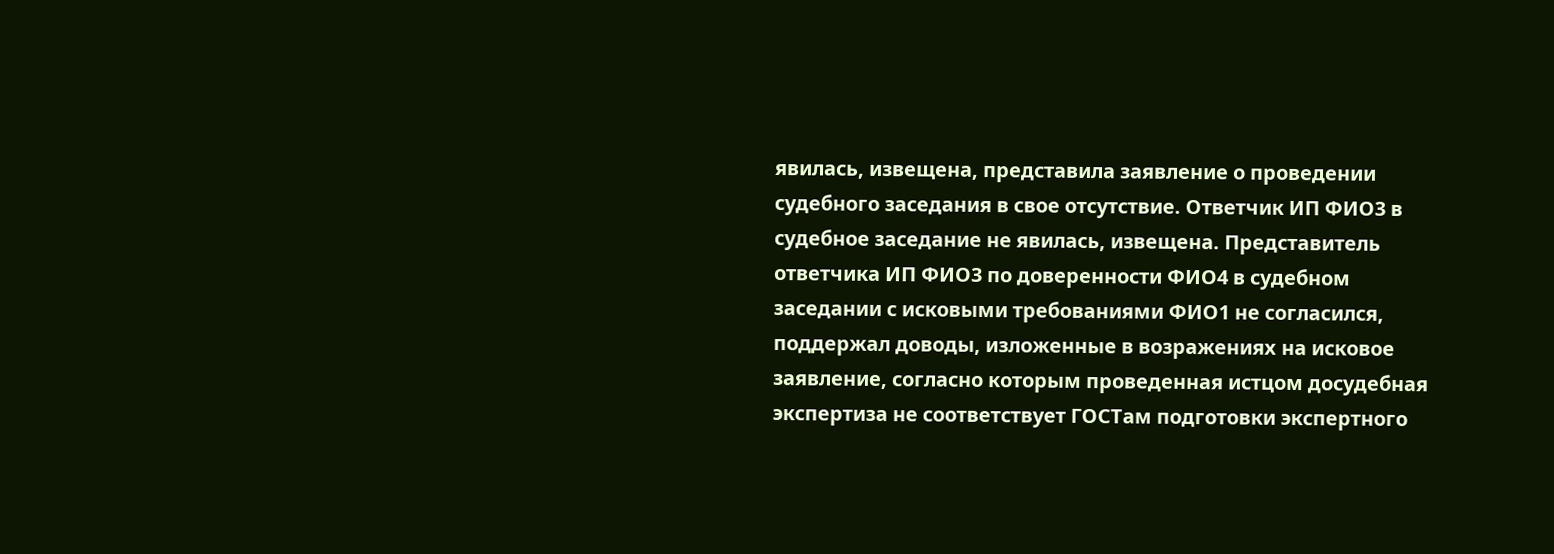явилась, извещена, представила заявление о проведении судебного заседания в свое отсутствие. Ответчик ИП ФИО3 в судебное заседание не явилась, извещена. Представитель ответчика ИП ФИО3 по доверенности ФИО4 в судебном заседании с исковыми требованиями ФИО1 не согласился, поддержал доводы, изложенные в возражениях на исковое заявление, согласно которым проведенная истцом досудебная экспертиза не соответствует ГОСТам подготовки экспертного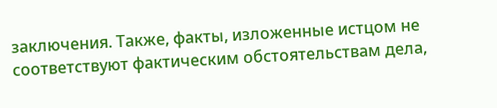заключения. Также, факты, изложенные истцом не соответствуют фактическим обстоятельствам дела,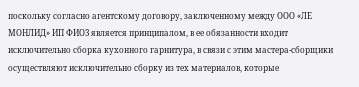поскольку согласно агентскому договору, заключенному между ООО «ЛЕ МОНЛИД» ИП ФИО3 является принципалом, в ее обязанности входит исключительно сборка кухонного гарнитура, в связи с этим мастера-сборщики осуществляют исключительно сборку из тех материалов, которые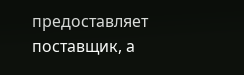предоставляет поставщик, а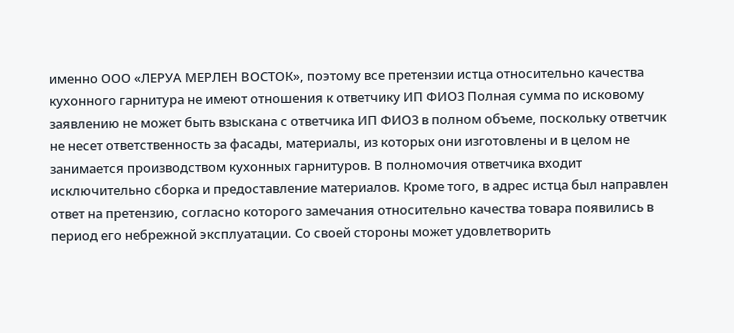именно ООО «ЛЕРУА МЕРЛЕН ВОСТОК», поэтому все претензии истца относительно качества кухонного гарнитура не имеют отношения к ответчику ИП ФИО3 Полная сумма по исковому заявлению не может быть взыскана с ответчика ИП ФИО3 в полном объеме, поскольку ответчик не несет ответственность за фасады, материалы, из которых они изготовлены и в целом не занимается производством кухонных гарнитуров. В полномочия ответчика входит исключительно сборка и предоставление материалов. Кроме того, в адрес истца был направлен ответ на претензию, согласно которого замечания относительно качества товара появились в период его небрежной эксплуатации. Со своей стороны может удовлетворить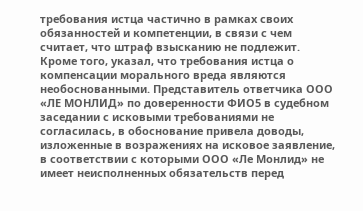требования истца частично в рамках своих обязанностей и компетенции, в связи с чем считает, что штраф взысканию не подлежит. Кроме того, указал, что требования истца о компенсации морального вреда являются необоснованными. Представитель ответчика ООО «ЛЕ МОНЛИД» по доверенности ФИО5 в судебном заседании с исковыми требованиями не согласилась, в обоснование привела доводы, изложенные в возражениях на исковое заявление, в соответствии с которыми ООО «Ле Монлид» не имеет неисполненных обязательств перед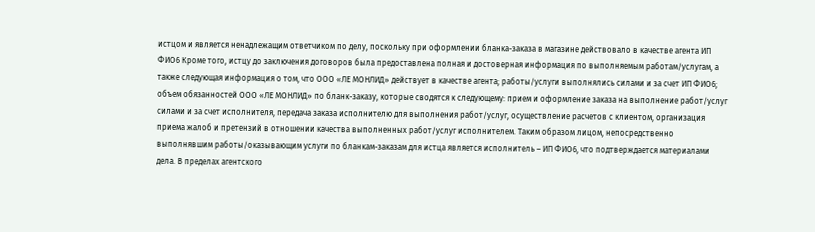истцом и является ненадлежащим ответчиком по делу, поскольку при оформлении бланка-заказа в магазине действовало в качестве агента ИП ФИО6 Кроме того, истцу до заключения договоров была предоставлена полная и достоверная информация по выполняемым работам/услугам, а также следующая информация о том, что ООО «ЛЕ МОНЛИД» действует в качестве агента; работы/услуги выполнялись силами и за счет ИП ФИО6; объем обязанностей ООО «ЛЕ МОНЛИД» по бланк-заказу, которые сводятся к следующему: прием и оформление заказа на выполнение работ/услуг силами и за счет исполнителя, передача заказа исполнителю для выполнения работ/услуг, осуществление расчетов с клиентом, организация приема жалоб и претензий в отношении качества выполненных работ/услуг исполнителем. Таким образом лицом, непосредственно выполнявшим работы/оказывающим услуги по бланкам-заказам для истца является исполнитель – ИП ФИО6, что подтверждается материалами дела. В пределах агентского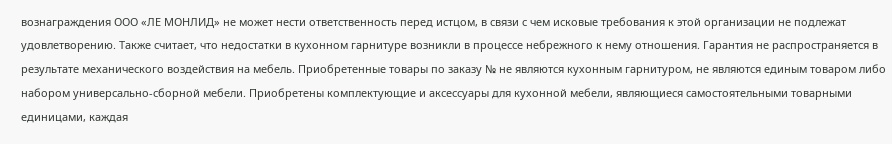вознаграждения ООО «ЛЕ МОНЛИД» не может нести ответственность перед истцом, в связи с чем исковые требования к этой организации не подлежат удовлетворению. Также считает, что недостатки в кухонном гарнитуре возникли в процессе небрежного к нему отношения. Гарантия не распространяется в результате механического воздействия на мебель. Приобретенные товары по заказу № не являются кухонным гарнитуром, не являются единым товаром либо набором универсально-сборной мебели. Приобретены комплектующие и аксессуары для кухонной мебели, являющиеся самостоятельными товарными единицами, каждая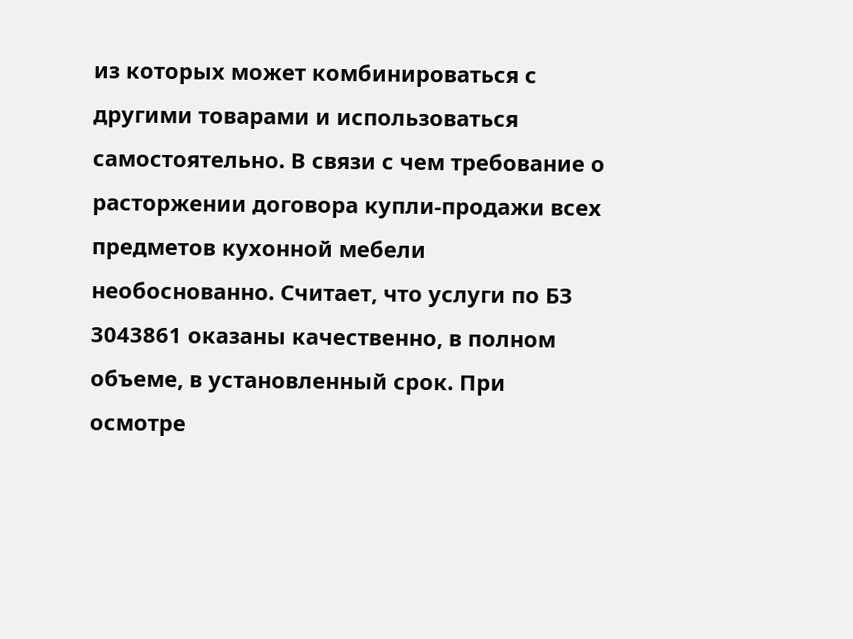из которых может комбинироваться с другими товарами и использоваться самостоятельно. В связи с чем требование о расторжении договора купли-продажи всех предметов кухонной мебели необоснованно. Считает, что услуги по БЗ 3043861 оказаны качественно, в полном объеме, в установленный срок. При осмотре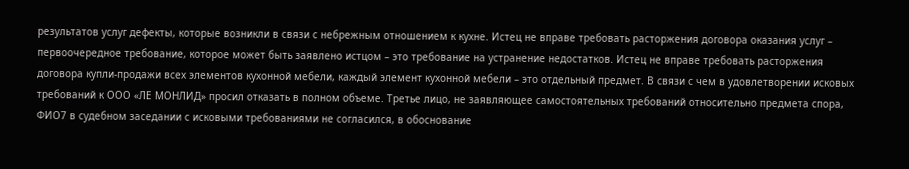результатов услуг дефекты, которые возникли в связи с небрежным отношением к кухне. Истец не вправе требовать расторжения договора оказания услуг – первоочередное требование, которое может быть заявлено истцом – это требование на устранение недостатков. Истец не вправе требовать расторжения договора купли-продажи всех элементов кухонной мебели, каждый элемент кухонной мебели – это отдельный предмет. В связи с чем в удовлетворении исковых требований к ООО «ЛЕ МОНЛИД» просил отказать в полном объеме. Третье лицо, не заявляющее самостоятельных требований относительно предмета спора, ФИО7 в судебном заседании с исковыми требованиями не согласился, в обоснование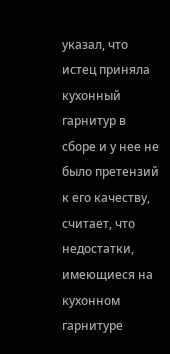указал, что истец приняла кухонный гарнитур в сборе и у нее не было претензий к его качеству, считает, что недостатки, имеющиеся на кухонном гарнитуре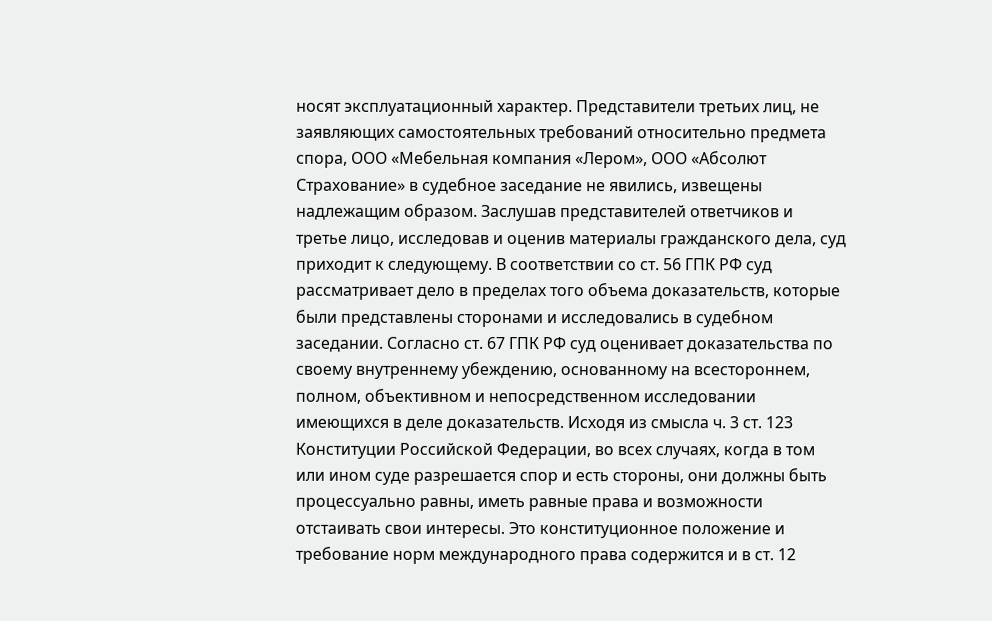носят эксплуатационный характер. Представители третьих лиц, не заявляющих самостоятельных требований относительно предмета спора, ООО «Мебельная компания «Лером», ООО «Абсолют Страхование» в судебное заседание не явились, извещены надлежащим образом. Заслушав представителей ответчиков и третье лицо, исследовав и оценив материалы гражданского дела, суд приходит к следующему. В соответствии со ст. 56 ГПК РФ суд рассматривает дело в пределах того объема доказательств, которые были представлены сторонами и исследовались в судебном заседании. Согласно ст. 67 ГПК РФ суд оценивает доказательства по своему внутреннему убеждению, основанному на всестороннем, полном, объективном и непосредственном исследовании имеющихся в деле доказательств. Исходя из смысла ч. 3 ст. 123 Конституции Российской Федерации, во всех случаях, когда в том или ином суде разрешается спор и есть стороны, они должны быть процессуально равны, иметь равные права и возможности отстаивать свои интересы. Это конституционное положение и требование норм международного права содержится и в ст. 12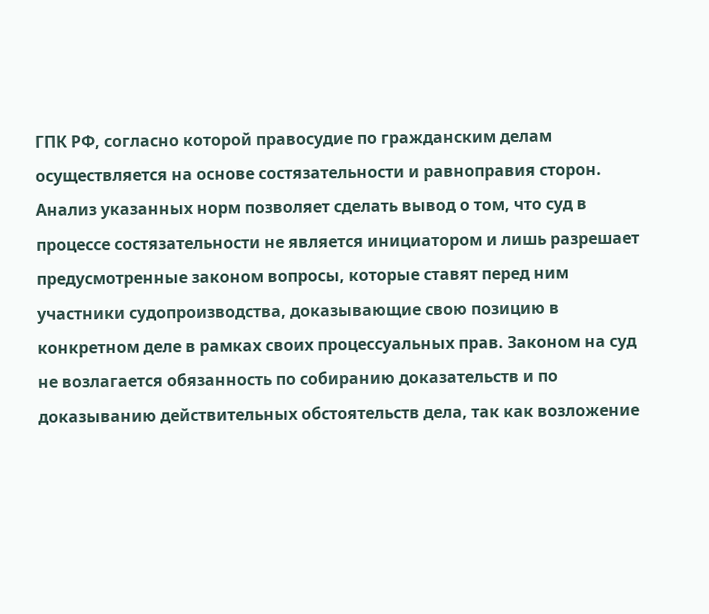ГПК РФ, согласно которой правосудие по гражданским делам осуществляется на основе состязательности и равноправия сторон. Анализ указанных норм позволяет сделать вывод о том, что суд в процессе состязательности не является инициатором и лишь разрешает предусмотренные законом вопросы, которые ставят перед ним участники судопроизводства, доказывающие свою позицию в конкретном деле в рамках своих процессуальных прав. Законом на суд не возлагается обязанность по собиранию доказательств и по доказыванию действительных обстоятельств дела, так как возложение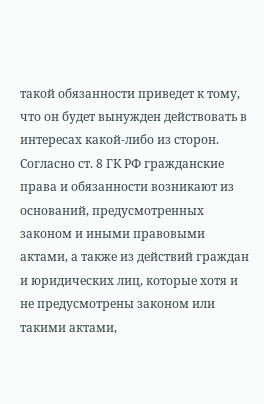такой обязанности приведет к тому, что он будет вынужден действовать в интересах какой-либо из сторон. Согласно ст. 8 ГК РФ гражданские права и обязанности возникают из оснований, предусмотренных законом и иными правовыми актами, а также из действий граждан и юридических лиц, которые хотя и не предусмотрены законом или такими актами,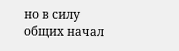но в силу общих начал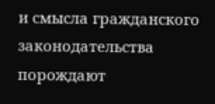и смысла гражданского законодательства порождают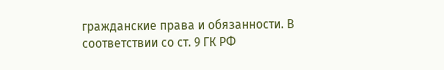гражданские права и обязанности. В соответствии со ст. 9 ГК РФ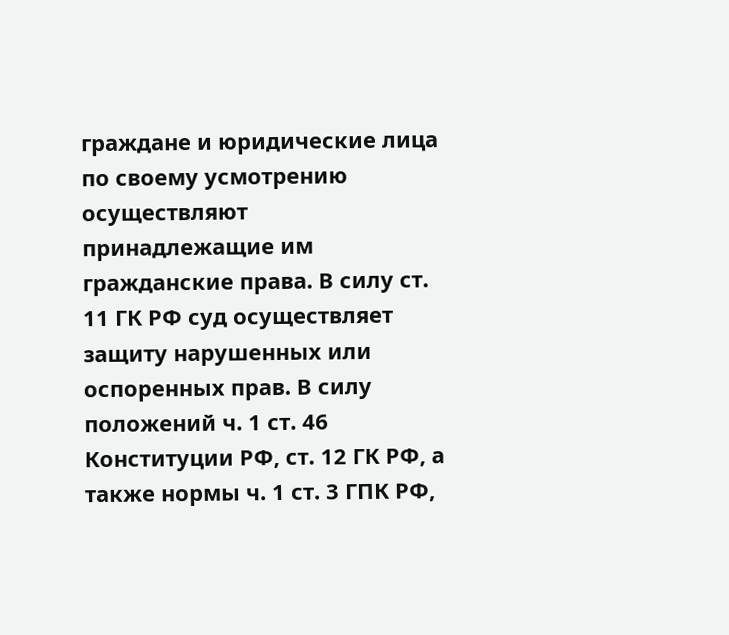граждане и юридические лица по своему усмотрению осуществляют принадлежащие им гражданские права. В силу ст. 11 ГК РФ суд осуществляет защиту нарушенных или оспоренных прав. В силу положений ч. 1 ст. 46 Конституции РФ, ст. 12 ГК РФ, а также нормы ч. 1 ст. 3 ГПК РФ,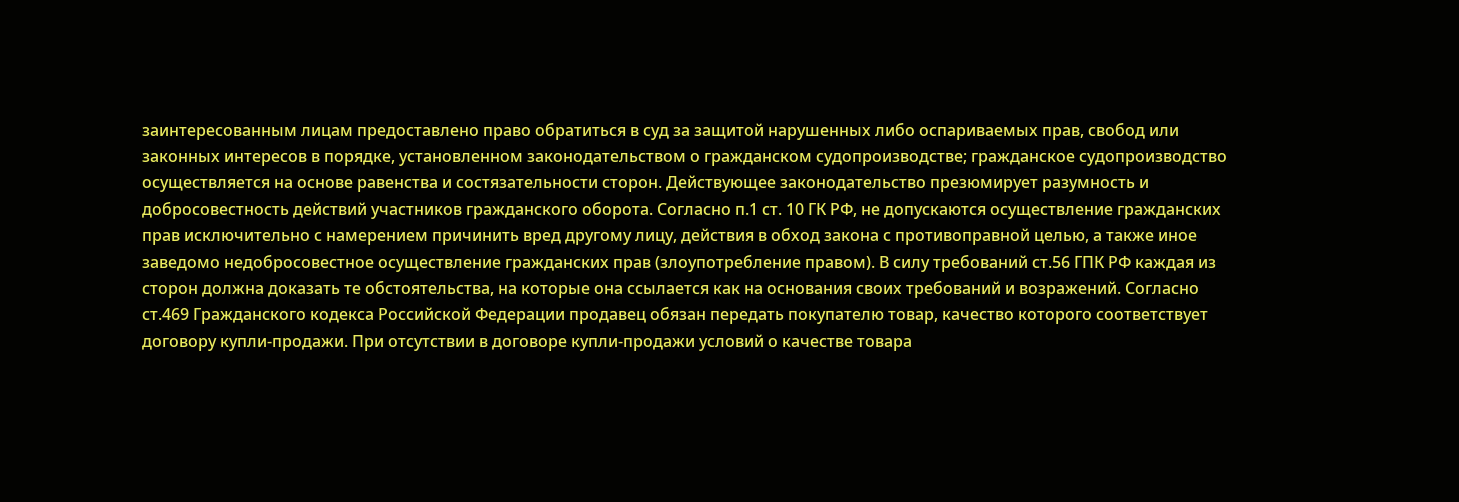заинтересованным лицам предоставлено право обратиться в суд за защитой нарушенных либо оспариваемых прав, свобод или законных интересов в порядке, установленном законодательством о гражданском судопроизводстве; гражданское судопроизводство осуществляется на основе равенства и состязательности сторон. Действующее законодательство презюмирует разумность и добросовестность действий участников гражданского оборота. Согласно п.1 ст. 10 ГК РФ, не допускаются осуществление гражданских прав исключительно с намерением причинить вред другому лицу, действия в обход закона с противоправной целью, а также иное заведомо недобросовестное осуществление гражданских прав (злоупотребление правом). В силу требований ст.56 ГПК РФ каждая из сторон должна доказать те обстоятельства, на которые она ссылается как на основания своих требований и возражений. Согласно ст.469 Гражданского кодекса Российской Федерации продавец обязан передать покупателю товар, качество которого соответствует договору купли-продажи. При отсутствии в договоре купли-продажи условий о качестве товара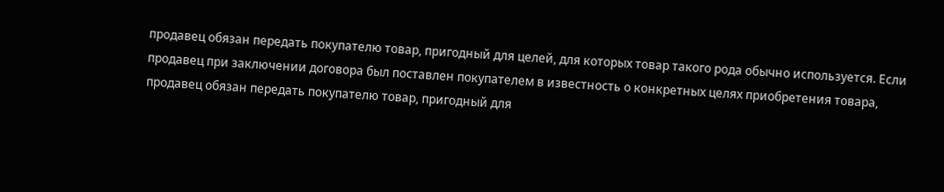продавец обязан передать покупателю товар, пригодный для целей, для которых товар такого рода обычно используется. Если продавец при заключении договора был поставлен покупателем в известность о конкретных целях приобретения товара, продавец обязан передать покупателю товар, пригодный для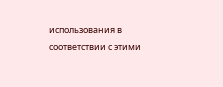использования в соответствии с этими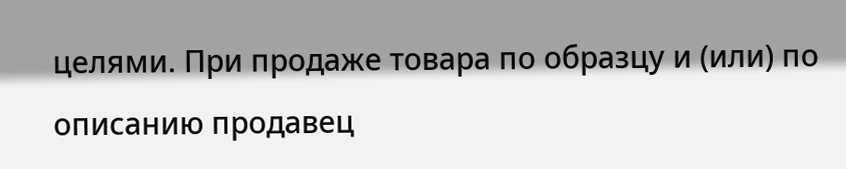целями. При продаже товара по образцу и (или) по описанию продавец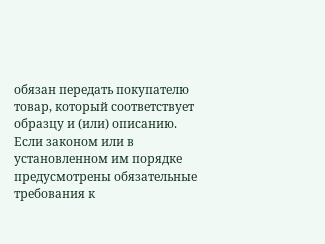обязан передать покупателю товар, который соответствует образцу и (или) описанию. Если законом или в установленном им порядке предусмотрены обязательные требования к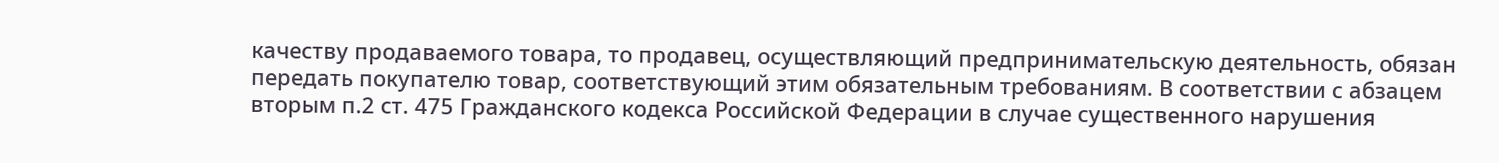качеству продаваемого товара, то продавец, осуществляющий предпринимательскую деятельность, обязан передать покупателю товар, соответствующий этим обязательным требованиям. В соответствии с абзацем вторым п.2 ст. 475 Гражданского кодекса Российской Федерации в случае существенного нарушения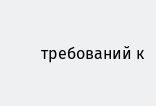требований к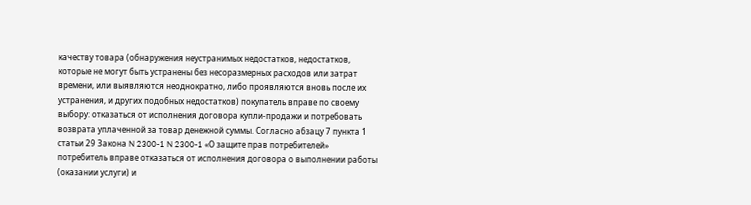качеству товара (обнаружения неустранимых недостатков, недостатков, которые не могут быть устранены без несоразмерных расходов или затрат времени, или выявляются неоднократно, либо проявляются вновь после их устранения, и других подобных недостатков) покупатель вправе по своему выбору: отказаться от исполнения договора купли-продажи и потребовать возврата уплаченной за товар денежной суммы. Согласно абзацу 7 пункта 1 статьи 29 Закона N 2300-1 N 2300-1 «О защите прав потребителей» потребитель вправе отказаться от исполнения договора о выполнении работы (оказании услуги) и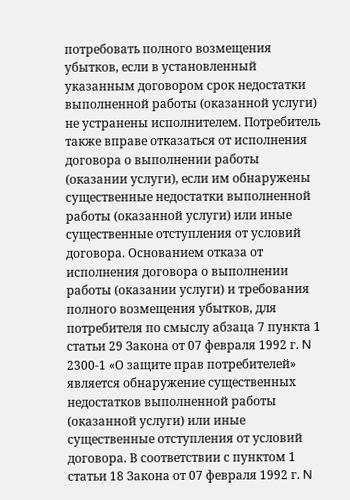потребовать полного возмещения убытков, если в установленный указанным договором срок недостатки выполненной работы (оказанной услуги) не устранены исполнителем. Потребитель также вправе отказаться от исполнения договора о выполнении работы (оказании услуги), если им обнаружены существенные недостатки выполненной работы (оказанной услуги) или иные существенные отступления от условий договора. Основанием отказа от исполнения договора о выполнении работы (оказании услуги) и требования полного возмещения убытков, для потребителя по смыслу абзаца 7 пункта 1 статьи 29 Закона от 07 февраля 1992 г. N 2300-1 «О защите прав потребителей» является обнаружение существенных недостатков выполненной работы (оказанной услуги) или иные существенные отступления от условий договора. В соответствии с пунктом 1 статьи 18 Закона от 07 февраля 1992 г. N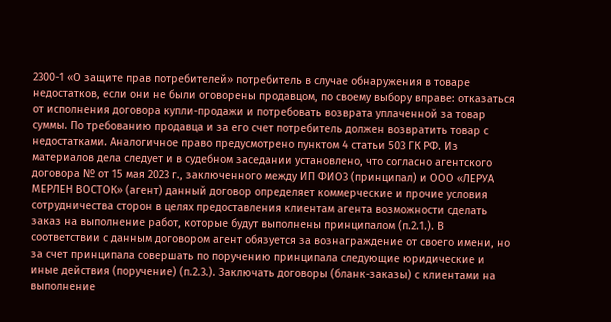2300-1 «О защите прав потребителей» потребитель в случае обнаружения в товаре недостатков, если они не были оговорены продавцом, по своему выбору вправе: отказаться от исполнения договора купли-продажи и потребовать возврата уплаченной за товар суммы. По требованию продавца и за его счет потребитель должен возвратить товар с недостатками. Аналогичное право предусмотрено пунктом 4 статьи 503 ГК РФ. Из материалов дела следует и в судебном заседании установлено, что согласно агентского договора № от 15 мая 2023 г., заключенного между ИП ФИО3 (принципал) и ООО «ЛЕРУА МЕРЛЕН ВОСТОК» (агент) данный договор определяет коммерческие и прочие условия сотрудничества сторон в целях предоставления клиентам агента возможности сделать заказ на выполнение работ, которые будут выполнены принципалом (п.2.1.). В соответствии с данным договором агент обязуется за вознаграждение от своего имени, но за счет принципала совершать по поручению принципала следующие юридические и иные действия (поручение) (п.2.3.). Заключать договоры (бланк-заказы) с клиентами на выполнение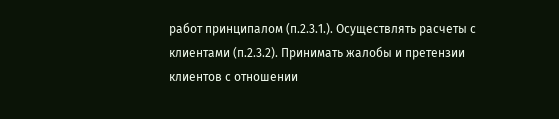работ принципалом (п.2.3.1.). Осуществлять расчеты с клиентами (п.2.3.2). Принимать жалобы и претензии клиентов с отношении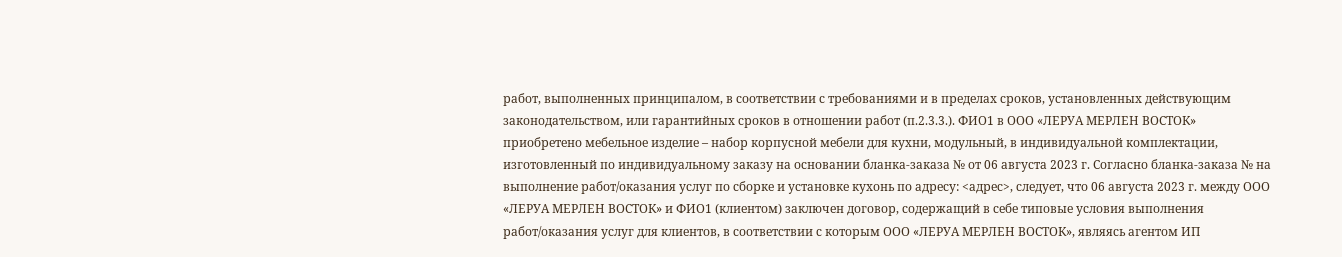работ, выполненных принципалом, в соответствии с требованиями и в пределах сроков, установленных действующим законодательством, или гарантийных сроков в отношении работ (п.2.3.3.). ФИО1 в ООО «ЛЕРУА МЕРЛЕН ВОСТОК» приобретено мебельное изделие – набор корпусной мебели для кухни, модульный, в индивидуальной комплектации, изготовленный по индивидуальному заказу на основании бланка-заказа № от 06 августа 2023 г. Согласно бланка-заказа № на выполнение работ/оказания услуг по сборке и установке кухонь по адресу: <адрес>, следует, что 06 августа 2023 г. между ООО «ЛЕРУА МЕРЛЕН ВОСТОК» и ФИО1 (клиентом) заключен договор, содержащий в себе типовые условия выполнения работ/оказания услуг для клиентов, в соответствии с которым ООО «ЛЕРУА МЕРЛЕН ВОСТОК», являясь агентом ИП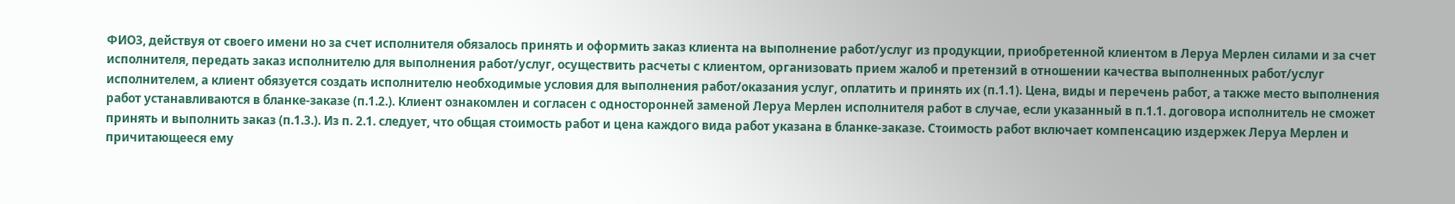ФИО3, действуя от своего имени но за счет исполнителя обязалось принять и оформить заказ клиента на выполнение работ/услуг из продукции, приобретенной клиентом в Леруа Мерлен силами и за счет исполнителя, передать заказ исполнителю для выполнения работ/услуг, осуществить расчеты с клиентом, организовать прием жалоб и претензий в отношении качества выполненных работ/услуг исполнителем, а клиент обязуется создать исполнителю необходимые условия для выполнения работ/оказания услуг, оплатить и принять их (п.1.1). Цена, виды и перечень работ, а также место выполнения работ устанавливаются в бланке-заказе (п.1.2.). Клиент ознакомлен и согласен с односторонней заменой Леруа Мерлен исполнителя работ в случае, если указанный в п.1.1. договора исполнитель не сможет принять и выполнить заказ (п.1.3.). Из п. 2.1. следует, что общая стоимость работ и цена каждого вида работ указана в бланке-заказе. Стоимость работ включает компенсацию издержек Леруа Мерлен и причитающееся ему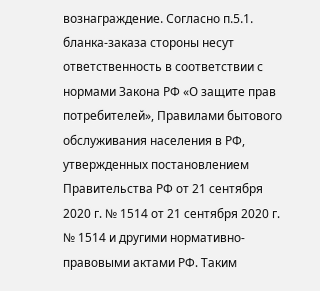вознаграждение. Согласно п.5.1. бланка-заказа стороны несут ответственность в соответствии с нормами Закона РФ «О защите прав потребителей», Правилами бытового обслуживания населения в РФ, утвержденных постановлением Правительства РФ от 21 сентября 2020 г. № 1514 от 21 сентября 2020 г. № 1514 и другими нормативно-правовыми актами РФ. Таким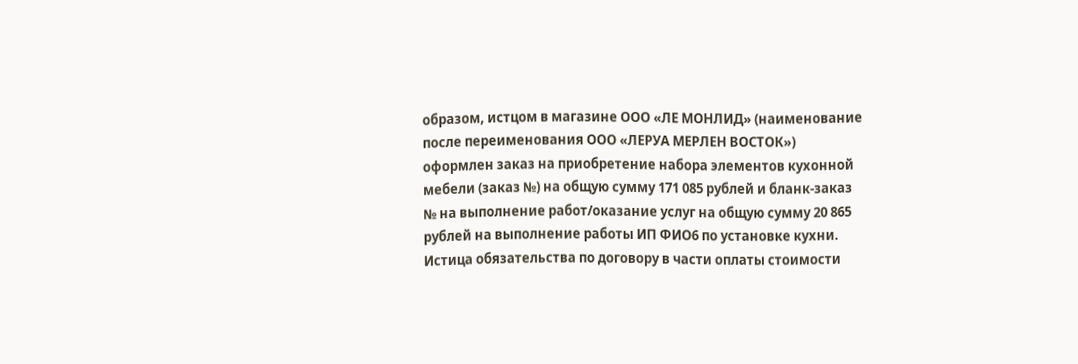образом, истцом в магазине ООО «ЛЕ МОНЛИД» (наименование после переименования ООО «ЛЕРУА МЕРЛЕН ВОСТОК») оформлен заказ на приобретение набора элементов кухонной мебели (заказ №) на общую сумму 171 085 рублей и бланк-заказ № на выполнение работ/оказание услуг на общую сумму 20 865 рублей на выполнение работы ИП ФИО6 по установке кухни. Истица обязательства по договору в части оплаты стоимости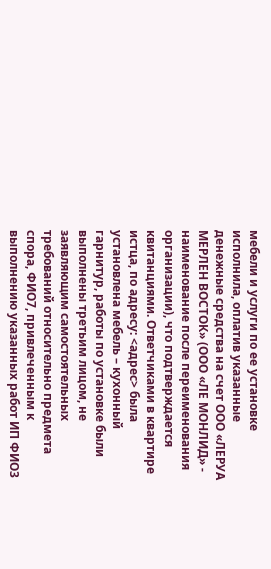мебели и услуги по ее установке исполнила, оплатив указанные денежные средства на счет ООО «ЛЕРУА МЕРЛЕН ВОСТОК» (ООО «ЛЕ МОНЛИД» - наименование после переименования организации), что подтверждается квитанциями. Ответчиками в квартире истца, по адресу: <адрес> была установлена мебель – кухонный гарнитур, работы по установке были выполнены третьим лицом, не заявляющим самостоятельных требований относительно предмета спора, ФИО7, привлеченным к выполнению указанных работ ИП ФИО3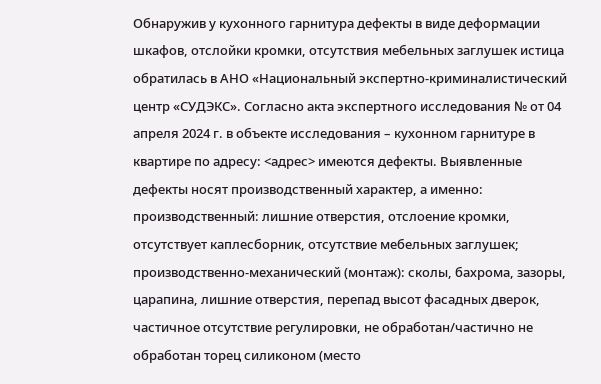Обнаружив у кухонного гарнитура дефекты в виде деформации шкафов, отслойки кромки, отсутствия мебельных заглушек истица обратилась в АНО «Национальный экспертно-криминалистический центр «СУДЭКС». Согласно акта экспертного исследования № от 04 апреля 2024 г. в объекте исследования – кухонном гарнитуре в квартире по адресу: <адрес> имеются дефекты. Выявленные дефекты носят производственный характер, а именно: производственный: лишние отверстия, отслоение кромки, отсутствует каплесборник, отсутствие мебельных заглушек; производственно-механический (монтаж): сколы, бахрома, зазоры, царапина, лишние отверстия, перепад высот фасадных дверок, частичное отсутствие регулировки, не обработан/частично не обработан торец силиконом (место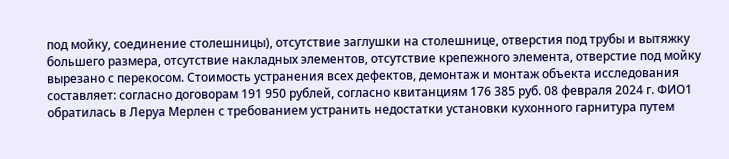под мойку, соединение столешницы), отсутствие заглушки на столешнице, отверстия под трубы и вытяжку большего размера, отсутствие накладных элементов, отсутствие крепежного элемента, отверстие под мойку вырезано с перекосом. Стоимость устранения всех дефектов, демонтаж и монтаж объекта исследования составляет: согласно договорам 191 950 рублей, согласно квитанциям 176 385 руб. 08 февраля 2024 г. ФИО1 обратилась в Леруа Мерлен с требованием устранить недостатки установки кухонного гарнитура путем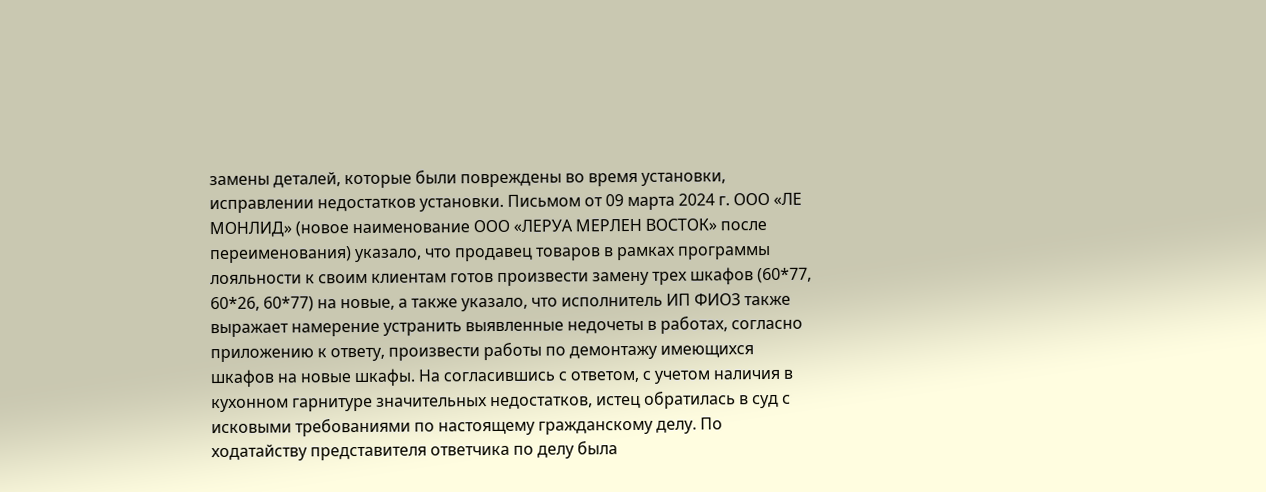замены деталей, которые были повреждены во время установки, исправлении недостатков установки. Письмом от 09 марта 2024 г. ООО «ЛЕ МОНЛИД» (новое наименование ООО «ЛЕРУА МЕРЛЕН ВОСТОК» после переименования) указало, что продавец товаров в рамках программы лояльности к своим клиентам готов произвести замену трех шкафов (60*77, 60*26, 60*77) на новые, а также указало, что исполнитель ИП ФИО3 также выражает намерение устранить выявленные недочеты в работах, согласно приложению к ответу, произвести работы по демонтажу имеющихся шкафов на новые шкафы. На согласившись с ответом, с учетом наличия в кухонном гарнитуре значительных недостатков, истец обратилась в суд с исковыми требованиями по настоящему гражданскому делу. По ходатайству представителя ответчика по делу была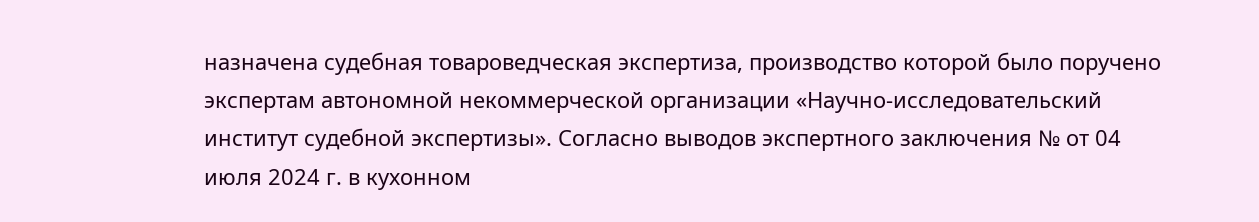назначена судебная товароведческая экспертиза, производство которой было поручено экспертам автономной некоммерческой организации «Научно-исследовательский институт судебной экспертизы». Согласно выводов экспертного заключения № от 04 июля 2024 г. в кухонном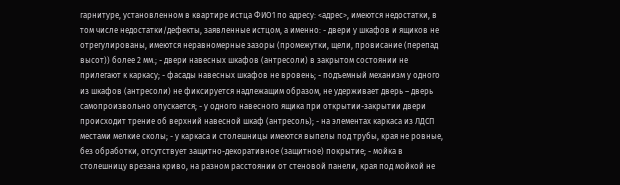гарнитуре, установленном в квартире истца ФИО1 по адресу: <адрес>, имеются недостатки, в том числе недостатки/дефекты, заявленные истцом, а именно: - двери у шкафов и ящиков не отрегулированы, имеются неравномерные зазоры (промежутки, щели, провисание (перепад высот)) более 2 мм.; - двери навесных шкафов (антресоли) в закрытом состоянии не прилегают к каркасу; - фасады навесных шкафов не вровень; - подъемный механизм у одного из шкафов (антресоли) не фиксируется надлежащим образом, не удерживает дверь – дверь самопроизвольно опускается; - у одного навесного ящика при открытии-закрытии двери происходит трение об верхний навесной шкаф (антресоль); - на элементах каркаса из ЛДСП местами мелкие сколы; - у каркаса и столешницы имеются выпелы под трубы, края не ровные, без обработки, отсутствует защитно-декоративное (защитное) покрытие; - мойка в столешницу врезана криво, на разном расстоянии от стеновой панели, края под мойкой не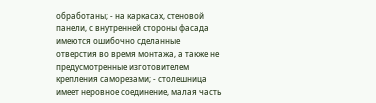обработаны; - на каркасах, стеновой панели, с внутренней стороны фасада имеются ошибочно сделанные отверстия во время монтажа, а также не предусмотренные изготовителем крепления саморезами; - столешница имеет неровное соединение, малая часть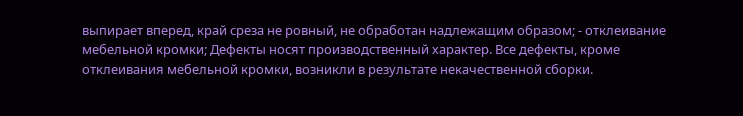выпирает вперед, край среза не ровный, не обработан надлежащим образом; - отклеивание мебельной кромки; Дефекты носят производственный характер. Все дефекты, кроме отклеивания мебельной кромки, возникли в результате некачественной сборки.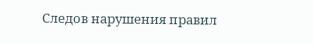Следов нарушения правил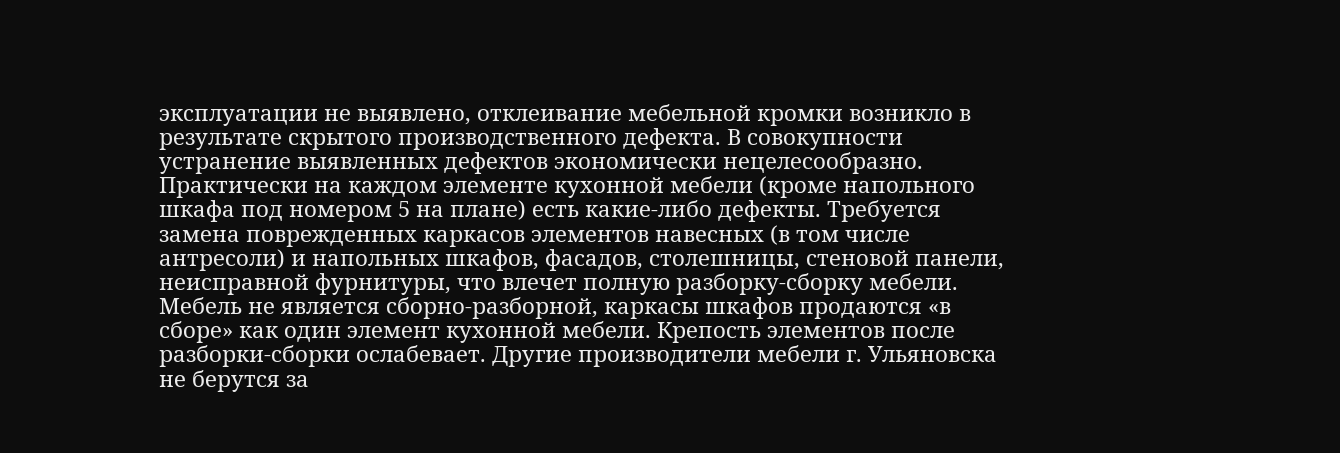эксплуатации не выявлено, отклеивание мебельной кромки возникло в результате скрытого производственного дефекта. В совокупности устранение выявленных дефектов экономически нецелесообразно. Практически на каждом элементе кухонной мебели (кроме напольного шкафа под номером 5 на плане) есть какие-либо дефекты. Требуется замена поврежденных каркасов элементов навесных (в том числе антресоли) и напольных шкафов, фасадов, столешницы, стеновой панели, неисправной фурнитуры, что влечет полную разборку-сборку мебели. Мебель не является сборно-разборной, каркасы шкафов продаются «в сборе» как один элемент кухонной мебели. Крепость элементов после разборки-сборки ослабевает. Другие производители мебели г. Ульяновска не берутся за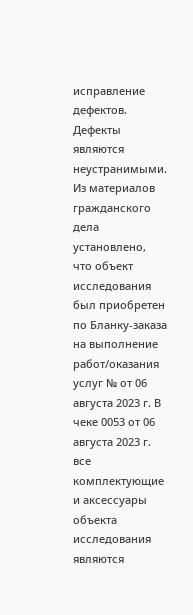исправление дефектов. Дефекты являются неустранимыми. Из материалов гражданского дела установлено, что объект исследования был приобретен по Бланку-заказа на выполнение работ/оказания услуг № от 06 августа 2023 г. В чеке 0053 от 06 августа 2023 г. все комплектующие и аксессуары объекта исследования являются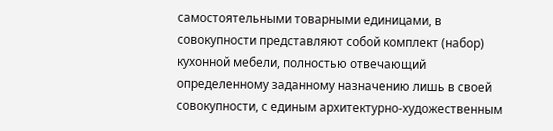самостоятельными товарными единицами, в совокупности представляют собой комплект (набор) кухонной мебели, полностью отвечающий определенному заданному назначению лишь в своей совокупности, с единым архитектурно-художественным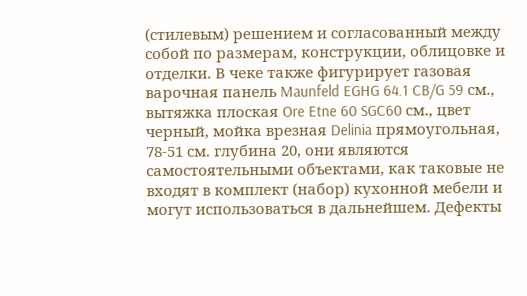(стилевым) решением и согласованный между собой по размерам, конструкции, облицовке и отделки. В чеке также фигурирует газовая варочная панель Maunfeld EGHG 64.1 CB/G 59 см., вытяжка плоская Ore Etne 60 SGC60 см., цвет черный, мойка врезная Delinia прямоугольная, 78-51 см. глубина 20, они являются самостоятельными объектами, как таковые не входят в комплект (набор) кухонной мебели и могут использоваться в дальнейшем. Дефекты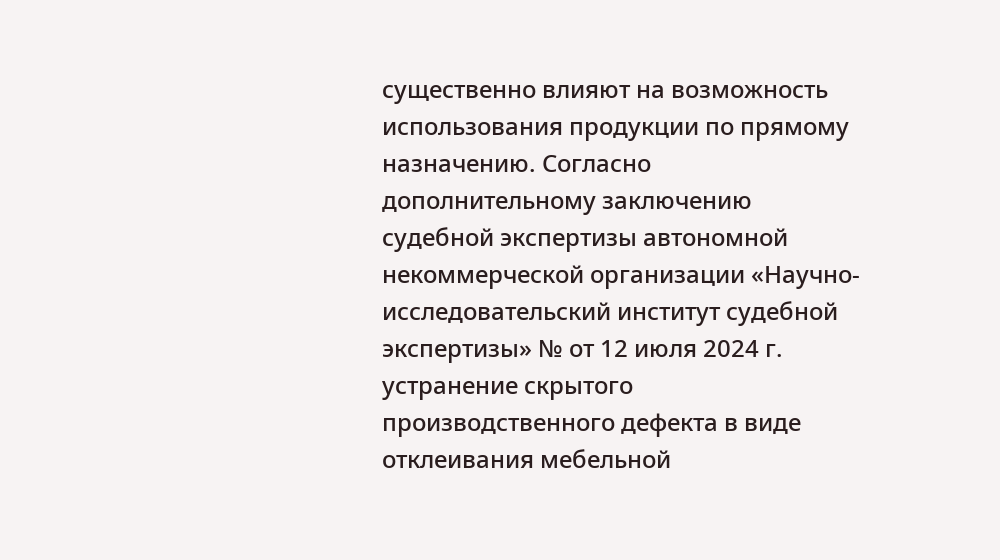существенно влияют на возможность использования продукции по прямому назначению. Согласно дополнительному заключению судебной экспертизы автономной некоммерческой организации «Научно-исследовательский институт судебной экспертизы» № от 12 июля 2024 г. устранение скрытого производственного дефекта в виде отклеивания мебельной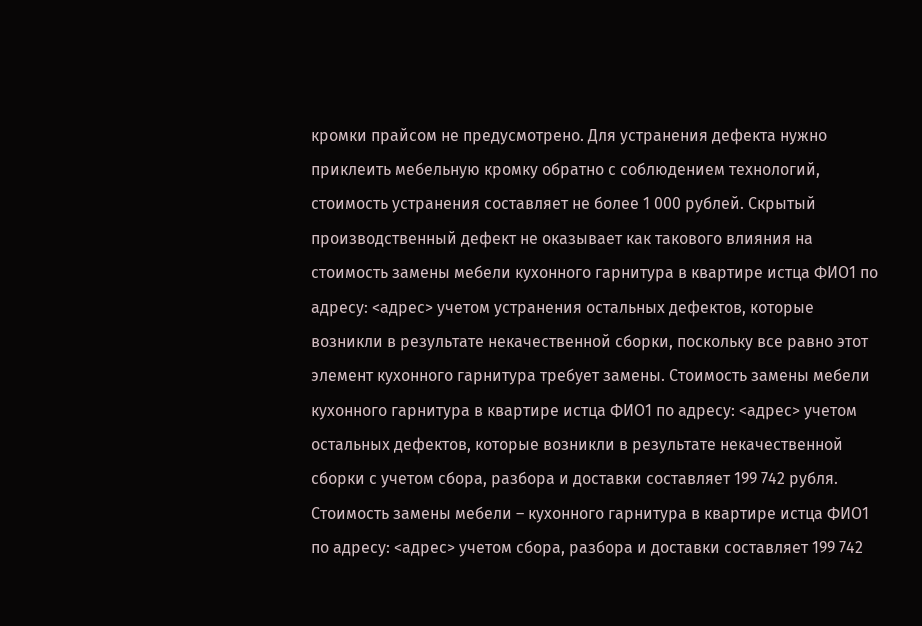кромки прайсом не предусмотрено. Для устранения дефекта нужно приклеить мебельную кромку обратно с соблюдением технологий, стоимость устранения составляет не более 1 000 рублей. Скрытый производственный дефект не оказывает как такового влияния на стоимость замены мебели кухонного гарнитура в квартире истца ФИО1 по адресу: <адрес> учетом устранения остальных дефектов, которые возникли в результате некачественной сборки, поскольку все равно этот элемент кухонного гарнитура требует замены. Стоимость замены мебели кухонного гарнитура в квартире истца ФИО1 по адресу: <адрес> учетом остальных дефектов, которые возникли в результате некачественной сборки с учетом сбора, разбора и доставки составляет 199 742 рубля. Стоимость замены мебели – кухонного гарнитура в квартире истца ФИО1 по адресу: <адрес> учетом сбора, разбора и доставки составляет 199 742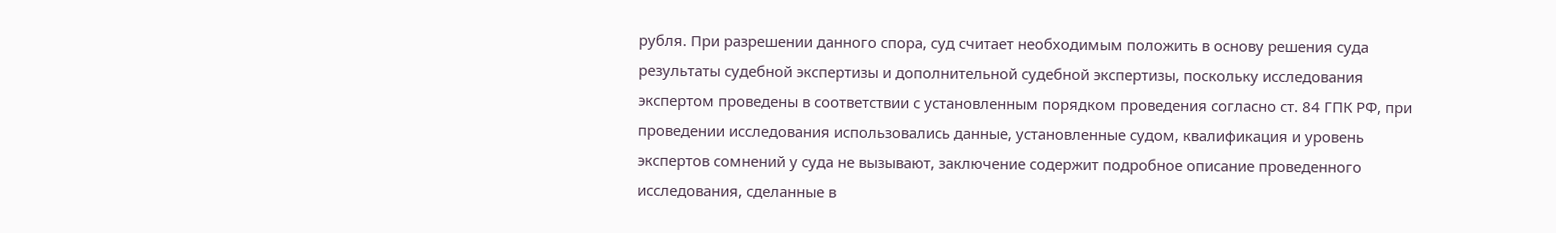рубля. При разрешении данного спора, суд считает необходимым положить в основу решения суда результаты судебной экспертизы и дополнительной судебной экспертизы, поскольку исследования экспертом проведены в соответствии с установленным порядком проведения согласно ст. 84 ГПК РФ, при проведении исследования использовались данные, установленные судом, квалификация и уровень экспертов сомнений у суда не вызывают, заключение содержит подробное описание проведенного исследования, сделанные в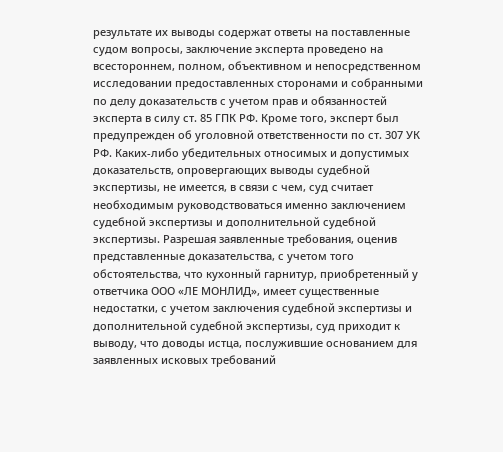результате их выводы содержат ответы на поставленные судом вопросы, заключение эксперта проведено на всестороннем, полном, объективном и непосредственном исследовании предоставленных сторонами и собранными по делу доказательств с учетом прав и обязанностей эксперта в силу ст. 85 ГПК РФ. Кроме того, эксперт был предупрежден об уголовной ответственности по ст. 307 УК РФ. Каких-либо убедительных относимых и допустимых доказательств, опровергающих выводы судебной экспертизы, не имеется, в связи с чем, суд считает необходимым руководствоваться именно заключением судебной экспертизы и дополнительной судебной экспертизы. Разрешая заявленные требования, оценив представленные доказательства, с учетом того обстоятельства, что кухонный гарнитур, приобретенный у ответчика ООО «ЛЕ МОНЛИД», имеет существенные недостатки, с учетом заключения судебной экспертизы и дополнительной судебной экспертизы, суд приходит к выводу, что доводы истца, послужившие основанием для заявленных исковых требований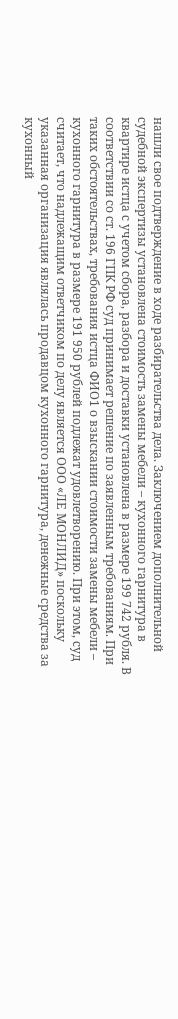нашли свое подтверждение в ходе разбирательства дела. Заключением дополнительной судебной экспертизы установлена стоимость замены мебели – кухонного гарнитура в квартире истца с учетом сбора, разбора и доставки установлена в размере 199 742 рубля. В соответствии со ст. 196 ГПК РФ суд принимает решение по заявленным требованиям. При таких обстоятельствах, требования истца ФИО1 о взыскании стоимости замены мебели – кухонного гарнитура в размере 191 950 рублей подлежат удовлетворению. При этом, суд считает, что надлежащим ответчиком по делу является ООО «ЛЕ МОНЛИД» поскольку указанная организация являлась продавцом кухонного гарнитура, денежные средства за кухонный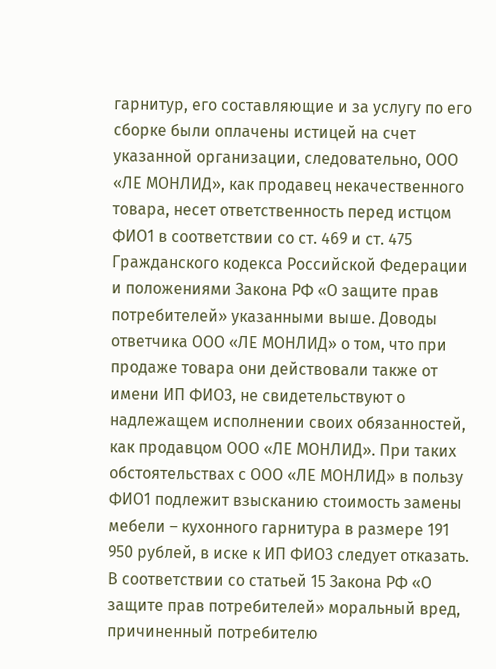гарнитур, его составляющие и за услугу по его сборке были оплачены истицей на счет указанной организации, следовательно, ООО «ЛЕ МОНЛИД», как продавец некачественного товара, несет ответственность перед истцом ФИО1 в соответствии со ст. 469 и ст. 475 Гражданского кодекса Российской Федерации и положениями Закона РФ «О защите прав потребителей» указанными выше. Доводы ответчика ООО «ЛЕ МОНЛИД» о том, что при продаже товара они действовали также от имени ИП ФИО3, не свидетельствуют о надлежащем исполнении своих обязанностей, как продавцом ООО «ЛЕ МОНЛИД». При таких обстоятельствах с ООО «ЛЕ МОНЛИД» в пользу ФИО1 подлежит взысканию стоимость замены мебели – кухонного гарнитура в размере 191 950 рублей, в иске к ИП ФИО3 следует отказать. В соответствии со статьей 15 Закона РФ «О защите прав потребителей» моральный вред, причиненный потребителю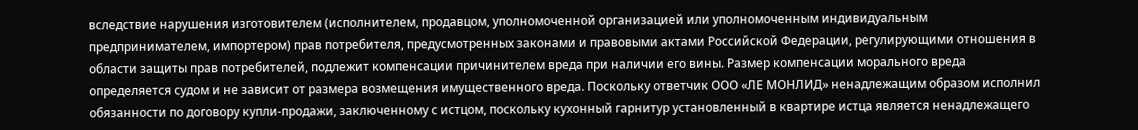вследствие нарушения изготовителем (исполнителем, продавцом, уполномоченной организацией или уполномоченным индивидуальным предпринимателем, импортером) прав потребителя, предусмотренных законами и правовыми актами Российской Федерации, регулирующими отношения в области защиты прав потребителей, подлежит компенсации причинителем вреда при наличии его вины. Размер компенсации морального вреда определяется судом и не зависит от размера возмещения имущественного вреда. Поскольку ответчик ООО «ЛЕ МОНЛИД» ненадлежащим образом исполнил обязанности по договору купли-продажи, заключенному с истцом, поскольку кухонный гарнитур установленный в квартире истца является ненадлежащего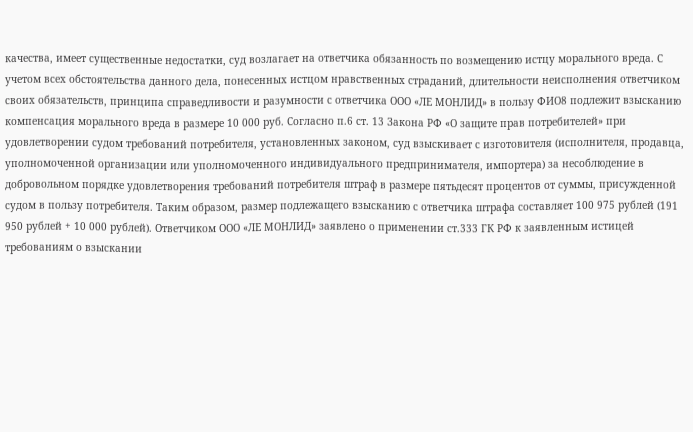качества, имеет существенные недостатки, суд возлагает на ответчика обязанность по возмещению истцу морального вреда. С учетом всех обстоятельства данного дела, понесенных истцом нравственных страданий, длительности неисполнения ответчиком своих обязательств, принципа справедливости и разумности с ответчика ООО «ЛЕ МОНЛИД» в пользу ФИО8 подлежит взысканию компенсация морального вреда в размере 10 000 руб. Согласно п.6 ст. 13 Закона РФ «О защите прав потребителей» при удовлетворении судом требований потребителя, установленных законом, суд взыскивает с изготовителя (исполнителя, продавца, уполномоченной организации или уполномоченного индивидуального предпринимателя, импортера) за несоблюдение в добровольном порядке удовлетворения требований потребителя штраф в размере пятьдесят процентов от суммы, присужденной судом в пользу потребителя. Таким образом, размер подлежащего взысканию с ответчика штрафа составляет 100 975 рублей (191 950 рублей + 10 000 рублей). Ответчиком ООО «ЛЕ МОНЛИД» заявлено о применении ст.333 ГК РФ к заявленным истицей требованиям о взыскании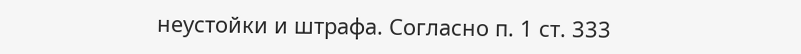неустойки и штрафа. Согласно п. 1 ст. 333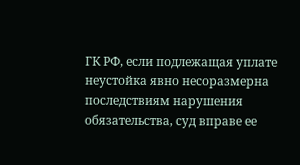ГК РФ, если подлежащая уплате неустойка явно несоразмерна последствиям нарушения обязательства, суд вправе ее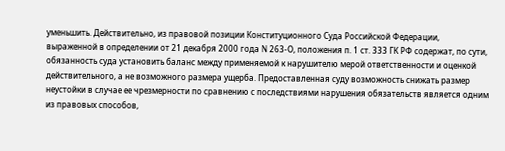уменьшить. Действительно, из правовой позиции Конституционного Суда Российской Федерации, выраженной в определении от 21 декабря 2000 года N 263-О, положения п. 1 ст. 333 ГК РФ содержат, по сути, обязанность суда установить баланс между применяемой к нарушителю мерой ответственности и оценкой действительного, а не возможного размера ущерба. Предоставленная суду возможность снижать размер неустойки в случае ее чрезмерности по сравнению с последствиями нарушения обязательств является одним из правовых способов,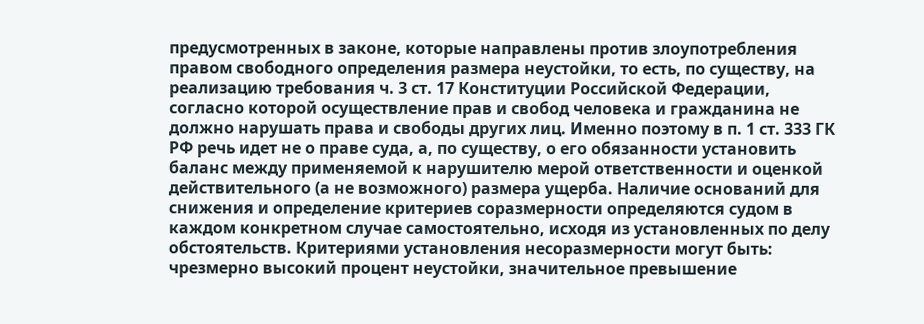предусмотренных в законе, которые направлены против злоупотребления правом свободного определения размера неустойки, то есть, по существу, на реализацию требования ч. 3 ст. 17 Конституции Российской Федерации, согласно которой осуществление прав и свобод человека и гражданина не должно нарушать права и свободы других лиц. Именно поэтому в п. 1 ст. 333 ГК РФ речь идет не о праве суда, а, по существу, о его обязанности установить баланс между применяемой к нарушителю мерой ответственности и оценкой действительного (а не возможного) размера ущерба. Наличие оснований для снижения и определение критериев соразмерности определяются судом в каждом конкретном случае самостоятельно, исходя из установленных по делу обстоятельств. Критериями установления несоразмерности могут быть: чрезмерно высокий процент неустойки, значительное превышение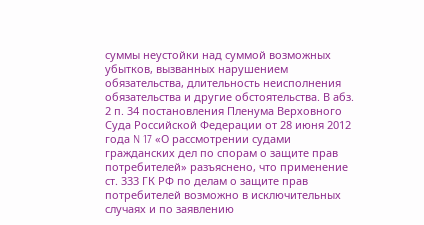суммы неустойки над суммой возможных убытков, вызванных нарушением обязательства, длительность неисполнения обязательства и другие обстоятельства. В абз. 2 п. 34 постановления Пленума Верховного Суда Российской Федерации от 28 июня 2012 года N 17 «О рассмотрении судами гражданских дел по спорам о защите прав потребителей» разъяснено, что применение ст. 333 ГК РФ по делам о защите прав потребителей возможно в исключительных случаях и по заявлению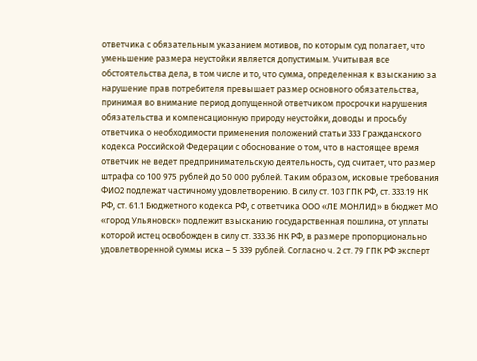ответчика с обязательным указанием мотивов, по которым суд полагает, что уменьшение размера неустойки является допустимым. Учитывая все обстоятельства дела, в том числе и то, что сумма, определенная к взысканию за нарушение прав потребителя превышает размер основного обязательства, принимая во внимание период допущенной ответчиком просрочки нарушения обязательства и компенсационную природу неустойки, доводы и просьбу ответчика о необходимости применения положений статьи 333 Гражданского кодекса Российской Федерации с обоснование о том, что в настоящее время ответчик не ведет предпринимательскую деятельность, суд считает, что размер штрафа со 100 975 рублей до 50 000 рублей. Таким образом, исковые требования ФИО2 подлежат частичному удовлетворению. В силу ст. 103 ГПК РФ, ст. 333.19 НК РФ, ст. 61.1 Бюджетного кодекса РФ, с ответчика ООО «ЛЕ МОНЛИД» в бюджет МО «город Ульяновск» подлежит взысканию государственная пошлина, от уплаты которой истец освобожден в силу ст. 333.36 НК РФ, в размере пропорционально удовлетворенной суммы иска – 5 339 рублей. Согласно ч. 2 ст. 79 ГПК РФ эксперт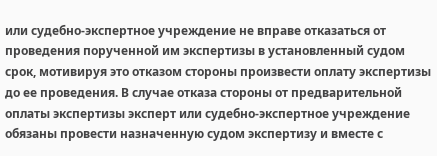или судебно-экспертное учреждение не вправе отказаться от проведения порученной им экспертизы в установленный судом срок, мотивируя это отказом стороны произвести оплату экспертизы до ее проведения. В случае отказа стороны от предварительной оплаты экспертизы эксперт или судебно-экспертное учреждение обязаны провести назначенную судом экспертизу и вместе с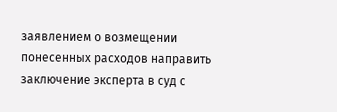заявлением о возмещении понесенных расходов направить заключение эксперта в суд с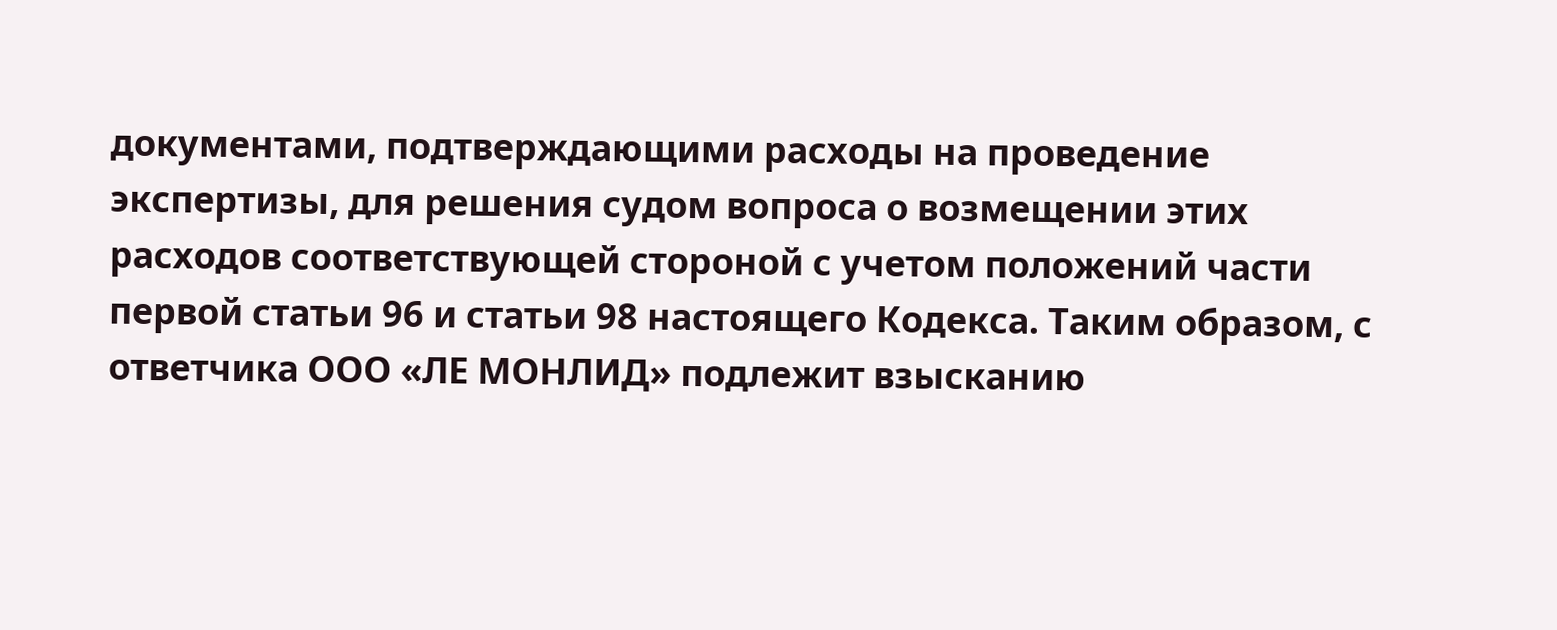документами, подтверждающими расходы на проведение экспертизы, для решения судом вопроса о возмещении этих расходов соответствующей стороной с учетом положений части первой статьи 96 и статьи 98 настоящего Кодекса. Таким образом, с ответчика ООО «ЛЕ МОНЛИД» подлежит взысканию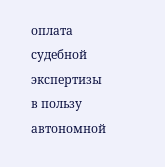оплата судебной экспертизы в пользу автономной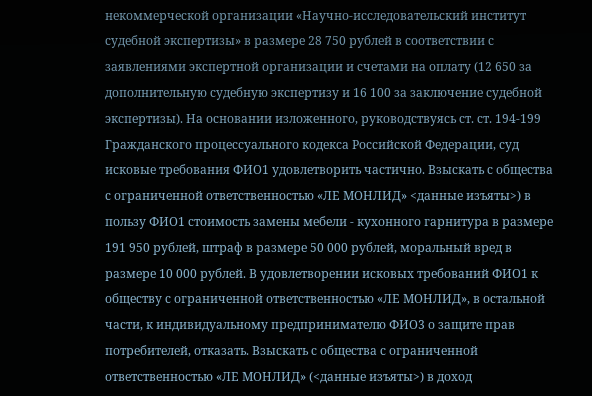некоммерческой организации «Научно-исследовательский институт судебной экспертизы» в размере 28 750 рублей в соответствии с заявлениями экспертной организации и счетами на оплату (12 650 за дополнительную судебную экспертизу и 16 100 за заключение судебной экспертизы). На основании изложенного, руководствуясь ст. ст. 194-199 Гражданского процессуального кодекса Российской Федерации, суд исковые требования ФИО1 удовлетворить частично. Взыскать с общества с ограниченной ответственностью «ЛЕ МОНЛИД» <данные изъяты>) в пользу ФИО1 стоимость замены мебели - кухонного гарнитура в размере 191 950 рублей, штраф в размере 50 000 рублей, моральный вред в размере 10 000 рублей. В удовлетворении исковых требований ФИО1 к обществу с ограниченной ответственностью «ЛЕ МОНЛИД», в остальной части, к индивидуальному предпринимателю ФИО3 о защите прав потребителей, отказать. Взыскать с общества с ограниченной ответственностью «ЛЕ МОНЛИД» (<данные изъяты>) в доход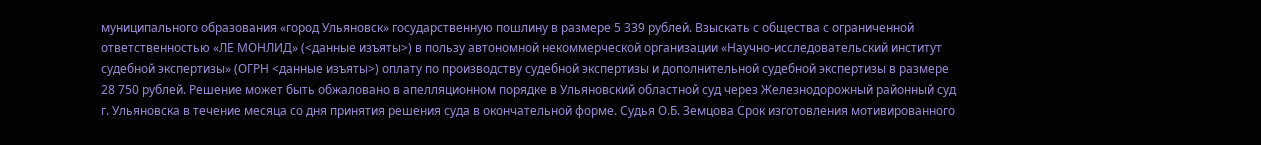муниципального образования «город Ульяновск» государственную пошлину в размере 5 339 рублей. Взыскать с общества с ограниченной ответственностью «ЛЕ МОНЛИД» (<данные изъяты>) в пользу автономной некоммерческой организации «Научно-исследовательский институт судебной экспертизы» (ОГРН <данные изъяты>) оплату по производству судебной экспертизы и дополнительной судебной экспертизы в размере 28 750 рублей. Решение может быть обжаловано в апелляционном порядке в Ульяновский областной суд через Железнодорожный районный суд г. Ульяновска в течение месяца со дня принятия решения суда в окончательной форме. Судья О.Б. Земцова Срок изготовления мотивированного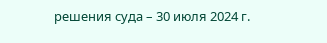решения суда – 30 июля 2024 г.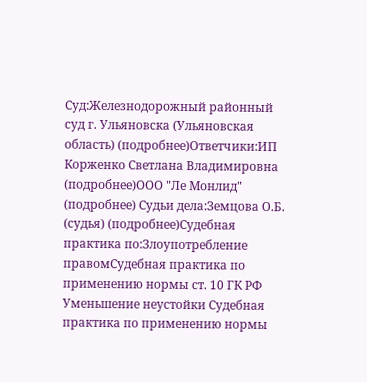Суд:Железнодорожный районный суд г. Ульяновска (Ульяновская область) (подробнее)Ответчики:ИП Корженко Светлана Владимировна (подробнее)ООО "Ле Монлид" (подробнее) Судьи дела:Земцова О.Б. (судья) (подробнее)Судебная практика по:Злоупотребление правомСудебная практика по применению нормы ст. 10 ГК РФ Уменьшение неустойки Судебная практика по применению нормы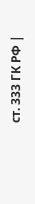ст. 333 ГК РФ |